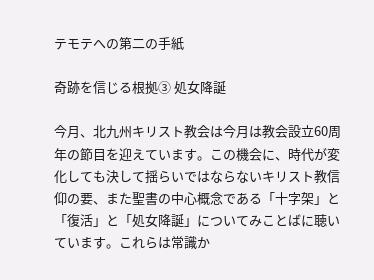テモテへの第二の手紙

奇跡を信じる根拠③ 処女降誕

今月、北九州キリスト教会は今月は教会設立60周年の節目を迎えています。この機会に、時代が変化しても決して揺らいではならないキリスト教信仰の要、また聖書の中心概念である「十字架」と「復活」と「処女降誕」についてみことばに聴いています。これらは常識か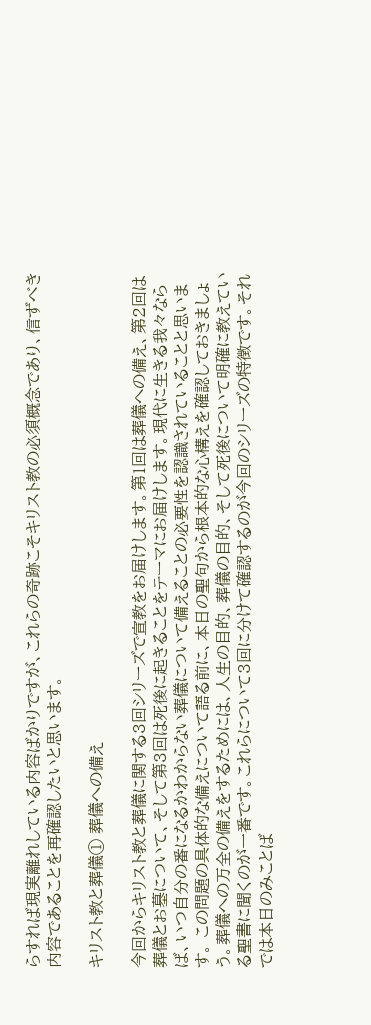らすれば現実離れしている内容ばかりですが、これらの奇跡こそキリスト教の必須概念であり、信ずべき内容であることを再確認したいと思います。

キリスト教と葬儀① 葬儀への備え

今回からキリスト教と葬儀に関する3回シリーズで宣教をお届けします。第1回は葬儀への備え、第2回は葬儀とお墓について、そして第3回は死後に起きることをテーマにお届けします。現代に生きる我々ならば、いつ自分の番になるかわからない葬儀について備えることの必要性を認識されていることと思います。 この問題の具体的な備えについて語る前に、本日の聖句から根本的な心構えを確認しておきましょう。葬儀への万全の備えをするためには、人生の目的、葬儀の目的、そして死後について明確に教えている聖書に聞くのが一番です。これらについて3回に分けて確認するのが今回のシリーズの特徴です。それでは本日のみことば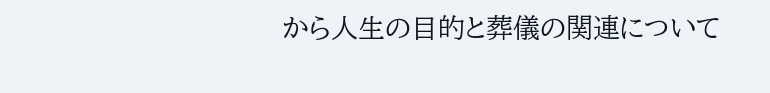から人生の目的と葬儀の関連について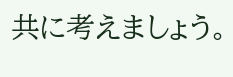共に考えましょう。